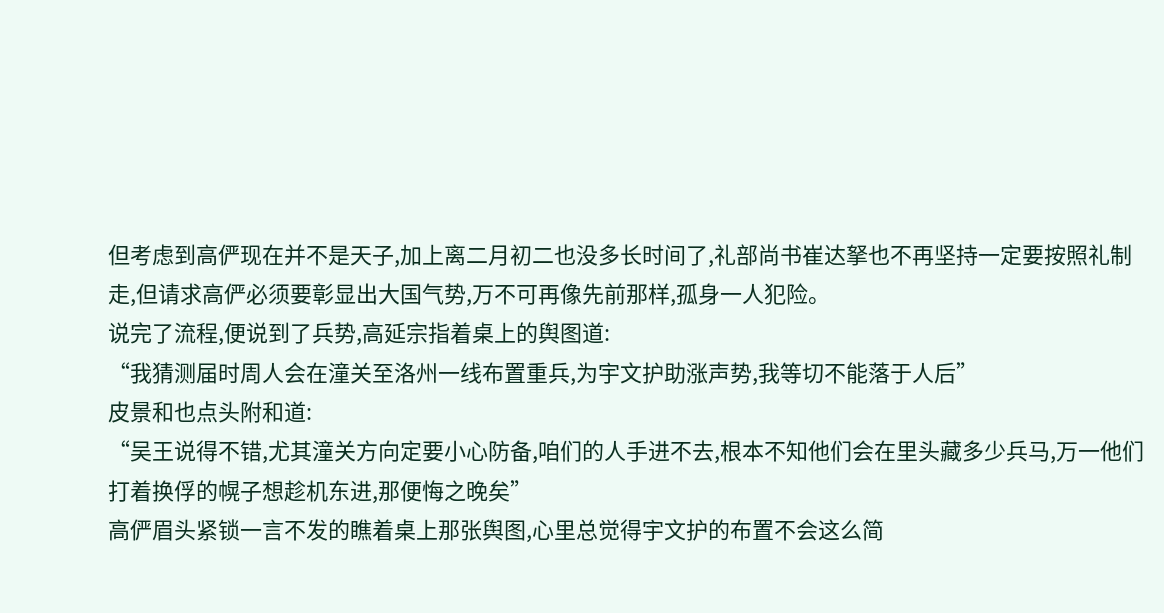但考虑到高俨现在并不是天子,加上离二月初二也没多长时间了,礼部尚书崔达拏也不再坚持一定要按照礼制走,但请求高俨必须要彰显出大国气势,万不可再像先前那样,孤身一人犯险。
说完了流程,便说到了兵势,高延宗指着桌上的舆图道:
“我猜测届时周人会在潼关至洛州一线布置重兵,为宇文护助涨声势,我等切不能落于人后”
皮景和也点头附和道:
“吴王说得不错,尤其潼关方向定要小心防备,咱们的人手进不去,根本不知他们会在里头藏多少兵马,万一他们打着换俘的幌子想趁机东进,那便悔之晚矣”
高俨眉头紧锁一言不发的瞧着桌上那张舆图,心里总觉得宇文护的布置不会这么简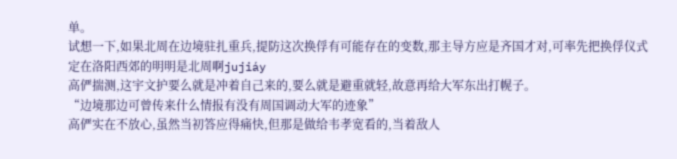单。
试想一下,如果北周在边境驻扎重兵,提防这次换俘有可能存在的变数,那主导方应是齐国才对,可率先把换俘仪式定在洛阳西郊的明明是北周啊jujiáy
高俨揣测,这宇文护要么就是冲着自己来的,要么就是避重就轻,故意再给大军东出打幌子。
“边境那边可曾传来什么情报有没有周国调动大军的迹象”
高俨实在不放心,虽然当初答应得痛快,但那是做给韦孝宽看的,当着敌人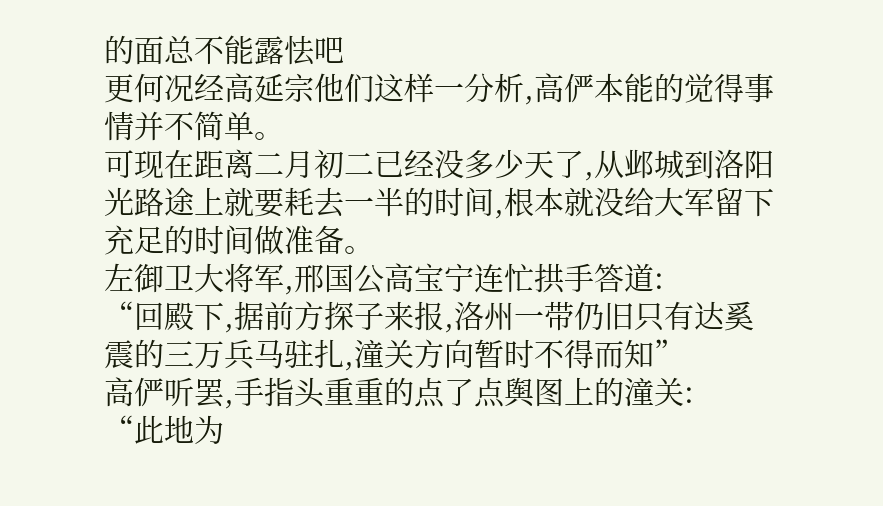的面总不能露怯吧
更何况经高延宗他们这样一分析,高俨本能的觉得事情并不简单。
可现在距离二月初二已经没多少天了,从邺城到洛阳光路途上就要耗去一半的时间,根本就没给大军留下充足的时间做准备。
左御卫大将军,邢国公高宝宁连忙拱手答道:
“回殿下,据前方探子来报,洛州一带仍旧只有达奚震的三万兵马驻扎,潼关方向暂时不得而知”
高俨听罢,手指头重重的点了点舆图上的潼关:
“此地为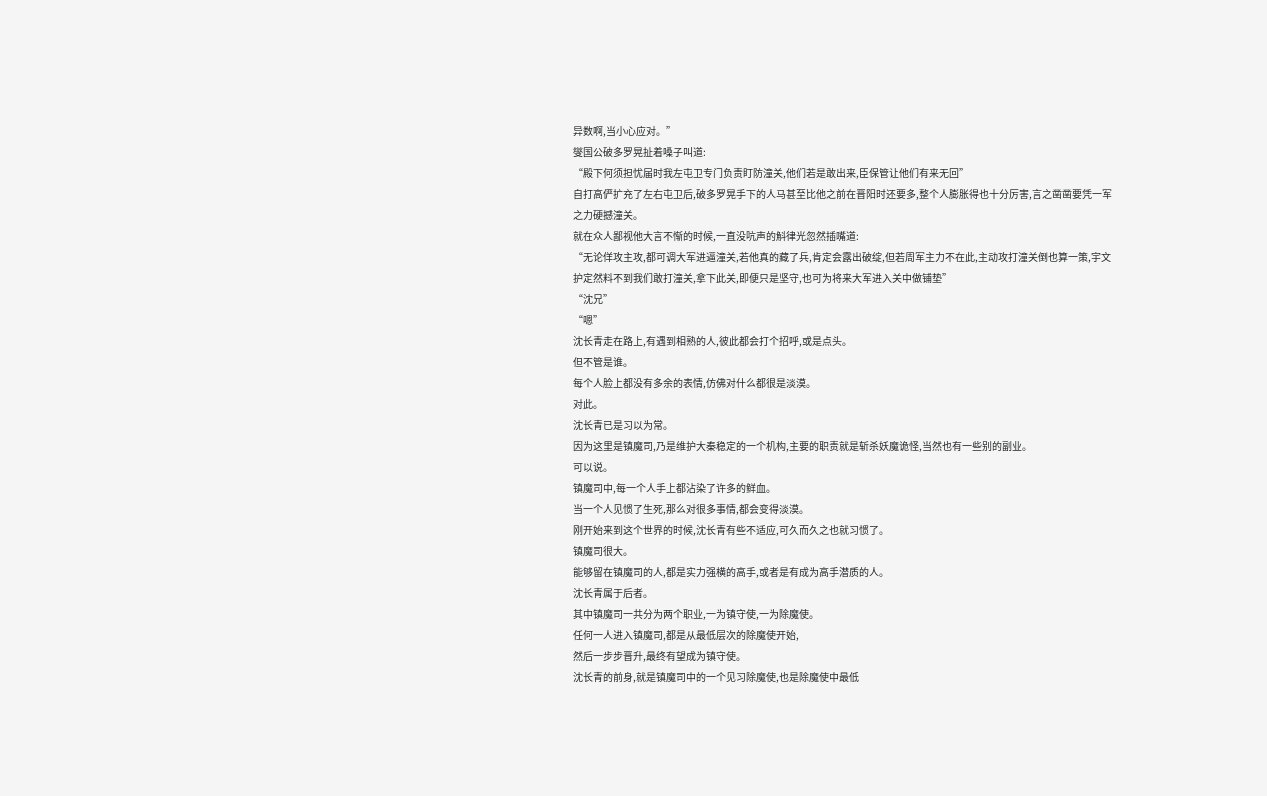异数啊,当小心应对。”
燮国公破多罗晃扯着嗓子叫道:
“殿下何须担忧届时我左屯卫专门负责盯防潼关,他们若是敢出来,臣保管让他们有来无回”
自打高俨扩充了左右屯卫后,破多罗晃手下的人马甚至比他之前在晋阳时还要多,整个人膨胀得也十分厉害,言之凿凿要凭一军之力硬撼潼关。
就在众人鄙视他大言不惭的时候,一直没吭声的斛律光忽然插嘴道:
“无论佯攻主攻,都可调大军进逼潼关,若他真的藏了兵,肯定会露出破绽,但若周军主力不在此,主动攻打潼关倒也算一策,宇文护定然料不到我们敢打潼关,拿下此关,即便只是坚守,也可为将来大军进入关中做铺垫”
“沈兄”
“嗯”
沈长青走在路上,有遇到相熟的人,彼此都会打个招呼,或是点头。
但不管是谁。
每个人脸上都没有多余的表情,仿佛对什么都很是淡漠。
对此。
沈长青已是习以为常。
因为这里是镇魔司,乃是维护大秦稳定的一个机构,主要的职责就是斩杀妖魔诡怪,当然也有一些别的副业。
可以说。
镇魔司中,每一个人手上都沾染了许多的鲜血。
当一个人见惯了生死,那么对很多事情,都会变得淡漠。
刚开始来到这个世界的时候,沈长青有些不适应,可久而久之也就习惯了。
镇魔司很大。
能够留在镇魔司的人,都是实力强横的高手,或者是有成为高手潜质的人。
沈长青属于后者。
其中镇魔司一共分为两个职业,一为镇守使,一为除魔使。
任何一人进入镇魔司,都是从最低层次的除魔使开始,
然后一步步晋升,最终有望成为镇守使。
沈长青的前身,就是镇魔司中的一个见习除魔使,也是除魔使中最低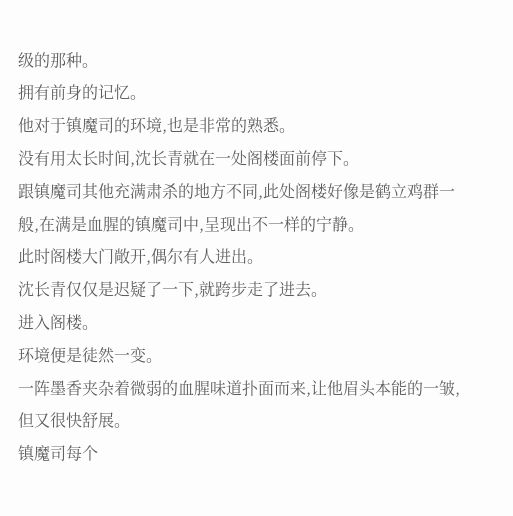级的那种。
拥有前身的记忆。
他对于镇魔司的环境,也是非常的熟悉。
没有用太长时间,沈长青就在一处阁楼面前停下。
跟镇魔司其他充满肃杀的地方不同,此处阁楼好像是鹤立鸡群一般,在满是血腥的镇魔司中,呈现出不一样的宁静。
此时阁楼大门敞开,偶尔有人进出。
沈长青仅仅是迟疑了一下,就跨步走了进去。
进入阁楼。
环境便是徒然一变。
一阵墨香夹杂着微弱的血腥味道扑面而来,让他眉头本能的一皱,但又很快舒展。
镇魔司每个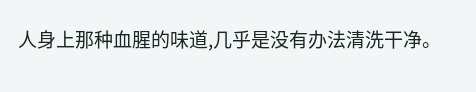人身上那种血腥的味道,几乎是没有办法清洗干净。